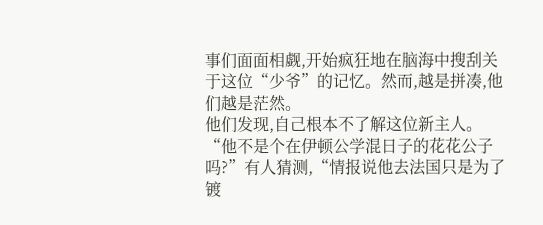事们面面相觑,开始疯狂地在脑海中搜刮关于这位“少爷”的记忆。然而,越是拼凑,他们越是茫然。
他们发现,自己根本不了解这位新主人。
“他不是个在伊顿公学混日子的花花公子吗?”有人猜测,“情报说他去法国只是为了镀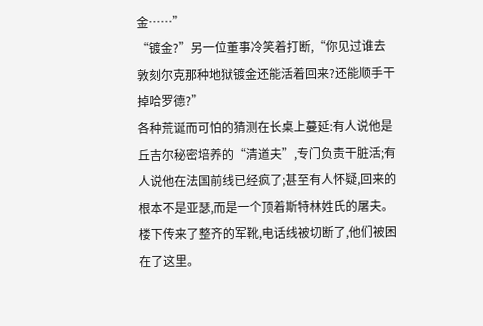金……”
“镀金?”另一位董事冷笑着打断,“你见过谁去敦刻尔克那种地狱镀金还能活着回来?还能顺手干掉哈罗德?”
各种荒诞而可怕的猜测在长桌上蔓延:有人说他是丘吉尔秘密培养的“清道夫”,专门负责干脏活;有人说他在法国前线已经疯了;甚至有人怀疑,回来的根本不是亚瑟,而是一个顶着斯特林姓氏的屠夫。
楼下传来了整齐的军靴,电话线被切断了,他们被困在了这里。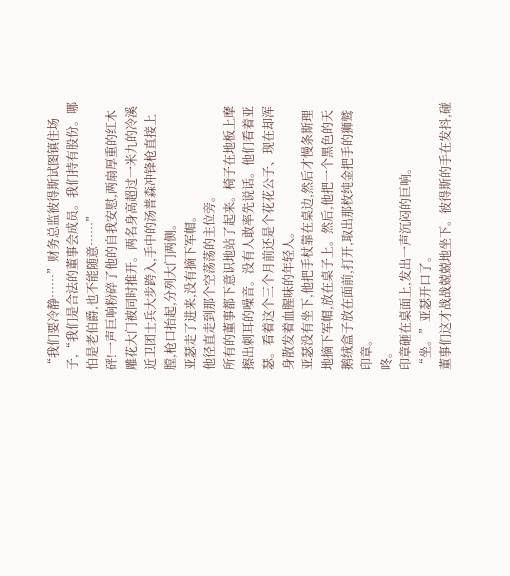“我们要冷静……”财务总监彼得斯试图镇住场子,“我们是合法的董事会成员。我们持有股份。哪怕是老伯爵,也不能随意……”
砰!一声巨响粉碎了他的自我安慰,两扇厚重的红木雕花大门被同时推开。两名身高超过一米九的冷溪近卫团士兵大步跨入,手中的汤普森冲锋枪直接上膛,枪口抬起,分列大门两侧。
亚瑟走了进来,没有摘下军帽。
他径直走到那个空荡荡的主位旁。
所有的董事都下意识地站了起来。椅子在地板上摩擦出刺耳的噪音。没有人敢率先说话。他们看着亚瑟。看着这个三个月前还是个花花公子、现在却浑身散发着血腥味的年轻人。
亚瑟没有坐下,他把手杖靠在桌边,然后才慢条斯理地摘下军帽,放在桌子上。然后,他把一个黑色的天鹅绒盒子放在面前,打开,取出那枚纯金把手的狮鹫印章。
咚。
印章砸在桌面上,发出一声沉闷的巨响。
“坐。”亚瑟开口了。
董事们这才战战兢兢地坐下。彼得斯的手在发抖,碰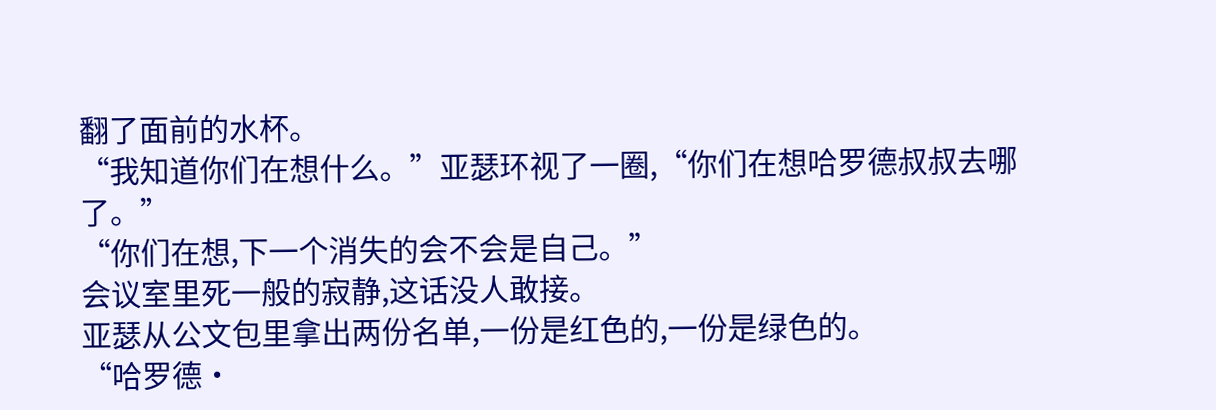翻了面前的水杯。
“我知道你们在想什么。”亚瑟环视了一圈,“你们在想哈罗德叔叔去哪了。”
“你们在想,下一个消失的会不会是自己。”
会议室里死一般的寂静,这话没人敢接。
亚瑟从公文包里拿出两份名单,一份是红色的,一份是绿色的。
“哈罗德·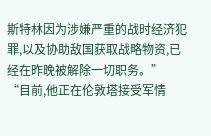斯特林因为涉嫌严重的战时经济犯罪,以及协助敌国获取战略物资,已经在昨晚被解除一切职务。”
“目前,他正在伦敦塔接受军情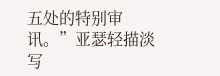五处的特别审讯。”亚瑟轻描淡写